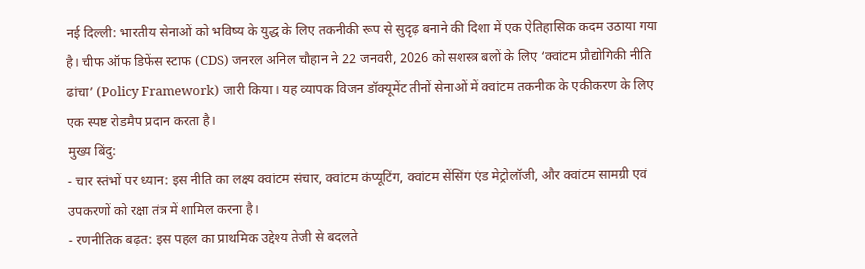नई दिल्ली: भारतीय सेनाओं को भविष्य के युद्ध के लिए तकनीकी रूप से सुदृढ़ बनाने की दिशा में एक ऐतिहासिक कदम उठाया गया है। चीफ ऑफ डिफेंस स्टाफ (CDS) जनरल अनिल चौहान ने 22 जनवरी, 2026 को सशस्त्र बलों के लिए ‘क्वांटम प्रौद्योगिकी नीति ढांचा’ (Policy Framework) जारी किया। यह व्यापक विजन डॉक्यूमेंट तीनों सेनाओं में क्वांटम तकनीक के एकीकरण के लिए एक स्पष्ट रोडमैप प्रदान करता है।
मुख्य बिंदु:
- चार स्तंभों पर ध्यान: इस नीति का लक्ष्य क्वांटम संचार, क्वांटम कंप्यूटिंग, क्वांटम सेंसिंग एंड मेट्रोलॉजी, और क्वांटम सामग्री एवं उपकरणों को रक्षा तंत्र में शामिल करना है।
- रणनीतिक बढ़त: इस पहल का प्राथमिक उद्देश्य तेजी से बदलते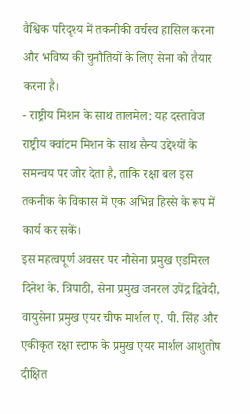वैश्विक परिदृश्य में तकनीकी वर्चस्व हासिल करना और भविष्य की चुनौतियों के लिए सेना को तैयार करना है।
- राष्ट्रीय मिशन के साथ तालमेल: यह दस्तावेज राष्ट्रीय क्वांटम मिशन के साथ सैन्य उद्देश्यों के समन्वय पर जोर देता है, ताकि रक्षा बल इस तकनीक के विकास में एक अभिन्न हिस्से के रूप में कार्य कर सकें।
इस महत्वपूर्ण अवसर पर नौसेना प्रमुख एडमिरल दिनेश के. त्रिपाठी, सेना प्रमुख जनरल उपेंद्र द्विवेदी, वायुसेना प्रमुख एयर चीफ मार्शल ए. पी. सिंह और एकीकृत रक्षा स्टाफ के प्रमुख एयर मार्शल आशुतोष दीक्षित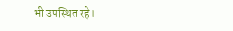भी उपस्थित रहे।